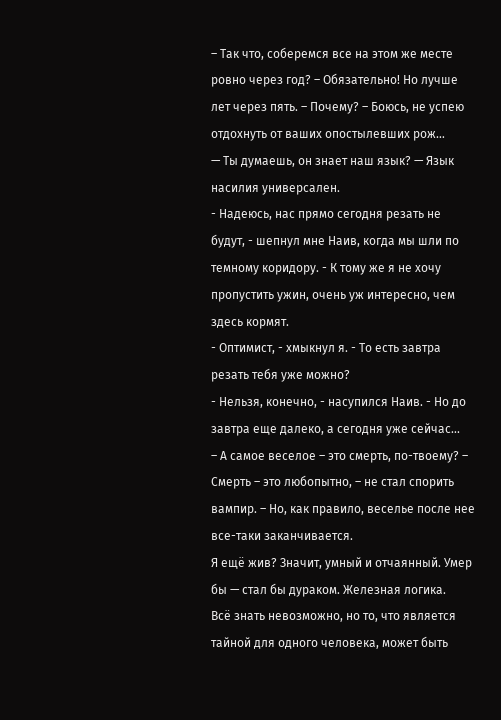– Так что, соберемся все на этом же месте ровно через год? – Обязательно! Но лучше лет через пять. – Почему? – Боюсь, не успею отдохнуть от ваших опостылевших рож…
— Ты думаешь, он знает наш язык? — Язык насилия универсален.
- Надеюсь, нас прямо сегодня резать не будут, - шепнул мне Наив, когда мы шли по темному коридору. - К тому же я не хочу пропустить ужин, очень уж интересно, чем здесь кормят.
- Оптимист, - хмыкнул я. - То есть завтра резать тебя уже можно?
- Нельзя, конечно, - насупился Наив. - Но до завтра еще далеко, а сегодня уже сейчас...
– А самое веселое – это смерть, по-твоему? – Смерть – это любопытно, – не стал спорить вампир. – Но, как правило, веселье после нее все-таки заканчивается.
Я ещё жив? Значит, умный и отчаянный. Умер бы — стал бы дураком. Железная логика.
Всё знать невозможно, но то, что является тайной для одного человека, может быть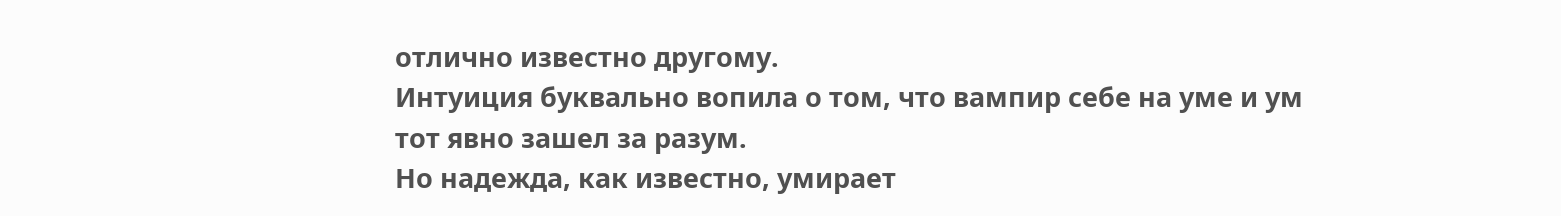отлично известно другому.
Интуиция буквально вопила о том, что вампир себе на уме и ум тот явно зашел за разум.
Но надежда, как известно, умирает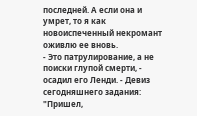последней. А если она и умрет, то я как новоиспеченный некромант оживлю ее вновь.
- Это патрулирование, а не поиски глупой смерти, - осадил его Ленди. - Девиз сегодняшнего задания: "Пришел,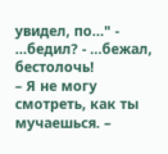увидел, по..." - ...бедил? - ...бежал, бестолочь!
– Я не могу смотреть, как ты мучаешься. –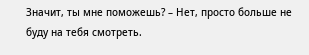Значит, ты мне поможешь? – Нет, просто больше не буду на тебя смотреть.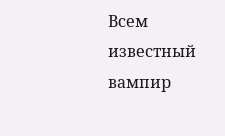Всем известный вампир